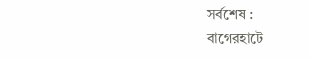সর্বশেষ :
বাগেরহাটে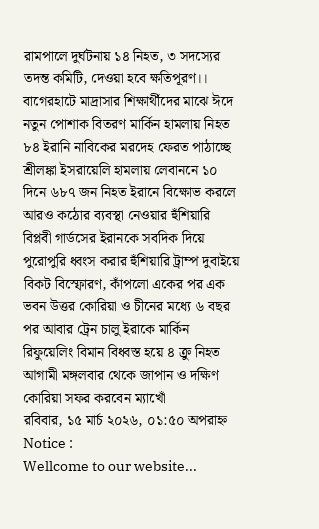রামপালে দুর্ঘটনায় ১৪ নিহত, ৩ সদস্যের তদন্ত কমিটি, দেওয়া হবে ক্ষতিপূরণ।। বাগেরহাটে মাদ্রাসার শিক্ষার্থীদের মাঝে ঈদে নতুন পোশাক বিতরণ মার্কিন হামলায় নিহত ৮৪ ইরানি নাবিকের মরদেহ ফেরত পাঠাচ্ছে শ্রীলঙ্কা ইসরায়েলি হামলায় লেবাননে ১০ দিনে ৬৮৭ জন নিহত ইরানে বিক্ষোভ করলে আরও কঠোর ব্যবস্থা নেওয়ার হুঁশিয়ারি বিপ্লবী গার্ডসের ইরানকে সবদিক দিয়ে পুরোপুরি ধ্বংস করার হুঁশিয়ারি ট্রাম্প দুবাইয়ে বিকট বিস্ফোরণ, কাঁপলো একের পর এক ভবন উত্তর কোরিয়া ও চীনের মধ্যে ৬ বছর পর আবার ট্রেন চালু ইরাকে মার্কিন রিফুয়েলিং বিমান বিধ্বস্ত হয়ে ৪ ক্রু নিহত আগামী মঙ্গলবার থেকে জাপান ও দক্ষিণ কোরিয়া সফর করবেন ম্যাখোঁ
রবিবার, ১৫ মার্চ ২০২৬, ০১:৫০ অপরাহ্ন
Notice :
Wellcome to our website...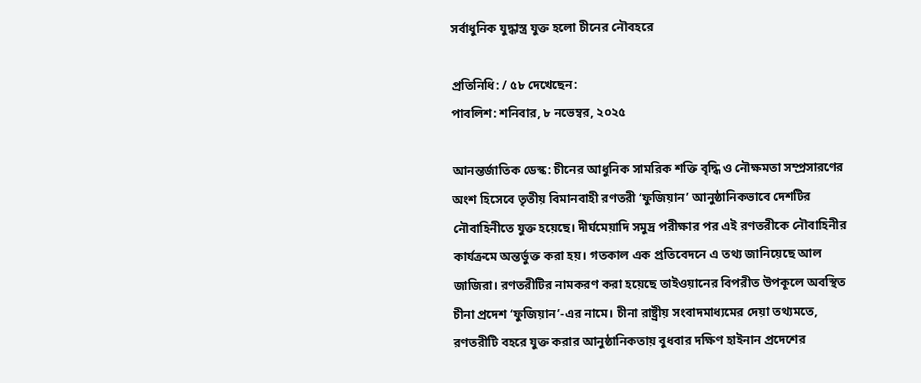সর্বাধুনিক যুদ্ধাস্ত্র যুক্ত হলো চীনের নৌবহরে

প্রতিনিধি: / ৫৮ দেখেছেন:
পাবলিশ: শনিবার, ৮ নভেম্বর, ২০২৫

আনন্তর্জাতিক ডেস্ক: চীনের আধুনিক সামরিক শক্তি বৃদ্ধি ও নৌক্ষমতা সম্প্রসারণের অংশ হিসেবে তৃতীয় বিমানবাহী রণতরী ‘ফুজিয়ান’ আনুষ্ঠানিকভাবে দেশটির নৌবাহিনীতে যুক্ত হয়েছে। দীর্ঘমেয়াদি সমুদ্র পরীক্ষার পর এই রণতরীকে নৌবাহিনীর কার্যক্রমে অন্তর্ভুক্ত করা হয়। গতকাল এক প্রতিবেদনে এ তথ্য জানিয়েছে আল জাজিরা। রণতরীটির নামকরণ করা হয়েছে তাইওয়ানের বিপরীত উপকূলে অবস্থিত চীনা প্রদেশ ‘ফুজিয়ান’-এর নামে। চীনা রাষ্ট্রীয় সংবাদমাধ্যমের দেয়া তথ্যমতে, রণতরীটি বহরে যুক্ত করার আনুষ্ঠানিকতায় বুধবার দক্ষিণ হাইনান প্রদেশের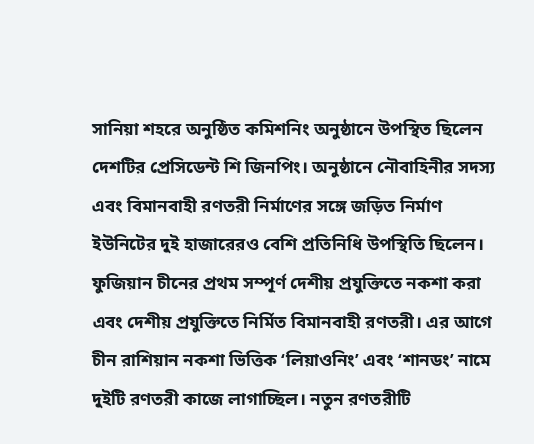সানিয়া শহরে অনুষ্ঠিত কমিশনিং অনুষ্ঠানে উপস্থিত ছিলেন দেশটির প্রেসিডেন্ট শি জিনপিং। অনুষ্ঠানে নৌবাহিনীর সদস্য এবং বিমানবাহী রণতরী নির্মাণের সঙ্গে জড়িত নির্মাণ ইউনিটের দুই হাজারেরও বেশি প্রতিনিধি উপস্থিতি ছিলেন। ফুজিয়ান চীনের প্রথম সম্পূর্ণ দেশীয় প্রযুক্তিতে নকশা করা এবং দেশীয় প্রযুক্তিতে নির্মিত বিমানবাহী রণতরী। এর আগে চীন রাশিয়ান নকশা ভিত্তিক ‘লিয়াওনিং’ এবং ‘শানডং’ নামে দুইটি রণতরী কাজে লাগাচ্ছিল। নতুন রণতরীটি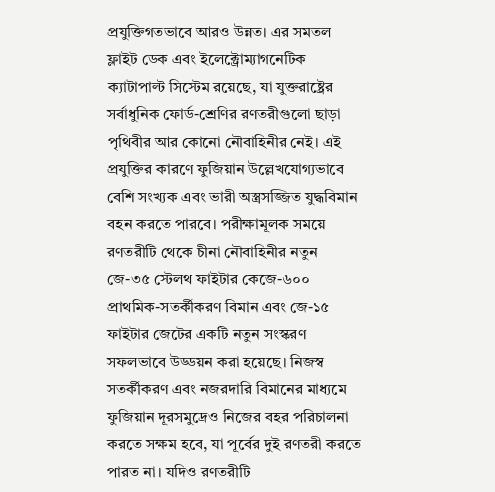প্রযুক্তিগতভাবে আরও উন্নত। এর সমতল ফ্লাইট ডেক এবং ইলেক্ট্রোম্যাগনেটিক ক্যাটাপাল্ট সিস্টেম রয়েছে, যা যুক্তরাষ্ট্রের সর্বাধুনিক ফোর্ড-শ্রেণির রণতরীগুলো ছাড়া পৃথিবীর আর কোনো নৌবাহিনীর নেই। এই প্রযুক্তির কারণে ফুজিয়ান উল্লেখযোগ্যভাবে বেশি সংখ্যক এবং ভারী অস্ত্রসজ্জিত যুদ্ধবিমান বহন করতে পারবে। পরীক্ষামূলক সময়ে রণতরীটি থেকে চীনা নৌবাহিনীর নতুন জে-৩৫ স্টেলথ ফাইটার কেজে-৬০০ প্রাথমিক-সতর্কীকরণ বিমান এবং জে-১৫ ফাইটার জেটের একটি নতুন সংস্করণ সফলভাবে উড্ডয়ন করা হয়েছে। নিজস্ব সতর্কীকরণ এবং নজরদারি বিমানের মাধ্যমে ফুজিয়ান দূরসমুদ্রেও নিজের বহর পরিচালনা করতে সক্ষম হবে, যা পূর্বের দুই রণতরী করতে পারত না। যদিও রণতরীটি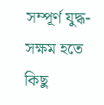সম্পূর্ণ যুদ্ধ-সক্ষম হতে কিছু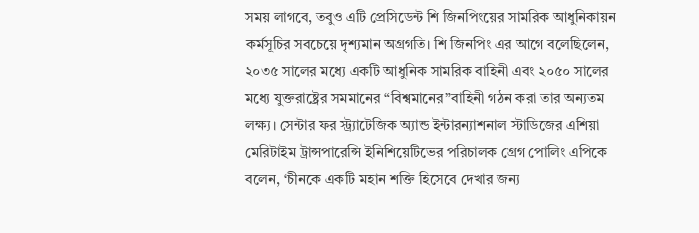সময় লাগবে, তবুও এটি প্রেসিডেন্ট শি জিনপিংয়ের সামরিক আধুনিকায়ন কর্মসূচির সবচেয়ে দৃশ্যমান অগ্রগতি। শি জিনপিং এর আগে বলেছিলেন, ২০৩৫ সালের মধ্যে একটি আধুনিক সামরিক বাহিনী এবং ২০৫০ সালের মধ্যে যুক্তরাষ্ট্রের সমমানের “বিশ্বমানের”বাহিনী গঠন করা তার অন্যতম লক্ষ্য। সেন্টার ফর স্ট্র্যাটেজিক অ্যান্ড ইন্টারন্যাশনাল স্টাডিজের এশিয়া মেরিটাইম ট্রান্সপারেন্সি ইনিশিয়েটিভের পরিচালক গ্রেগ পোলিং এপিকে বলেন, ‘চীনকে একটি মহান শক্তি হিসেবে দেখার জন্য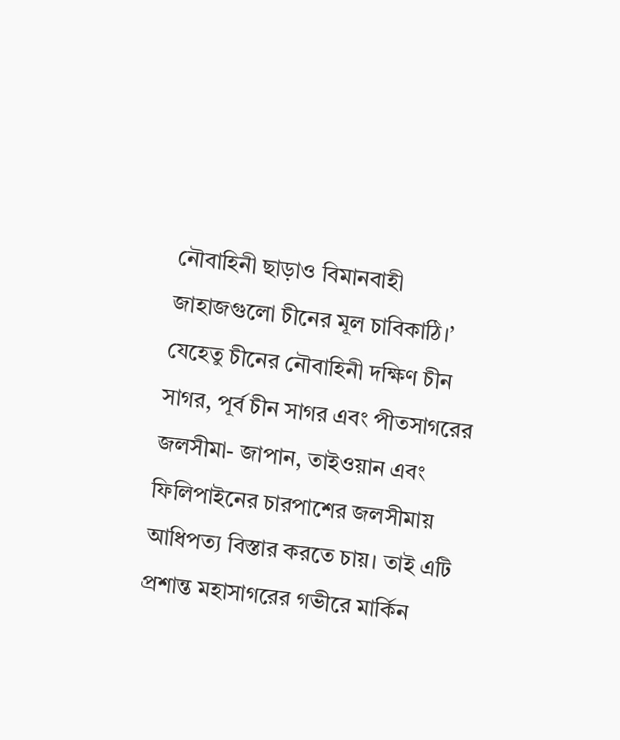নৌবাহিনী ছাড়াও বিমানবাহী জাহাজগুলো চীনের মূল চাবিকাঠি।’ যেহেতু চীনের নৌবাহিনী দক্ষিণ চীন সাগর, পূর্ব চীন সাগর এবং পীতসাগরের জলসীমা- জাপান, তাইওয়ান এবং ফিলিপাইনের চারপাশের জলসীমায় আধিপত্য বিস্তার করতে চায়। তাই এটি প্রশান্ত মহাসাগরের গভীরে মার্কিন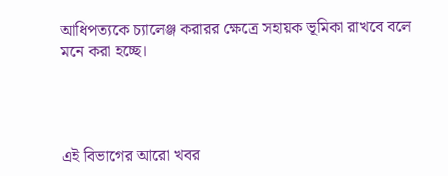আধিপত্যকে চ্যালেঞ্জ করারর ক্ষেত্রে সহায়ক ভূমিকা রাখবে বলে মনে করা হচ্ছে।




এই বিভাগের আরো খবর